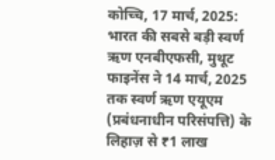कोच्चि, 17 मार्च, 2025: भारत की सबसे बड़ी स्वर्ण ऋण एनबीएफसी, मुथूट फाइनेंस ने 14 मार्च, 2025 तक स्वर्ण ऋण एयूएम (प्रबंधनाधीन परिसंपत्ति) के लिहाज़ से ₹1 लाख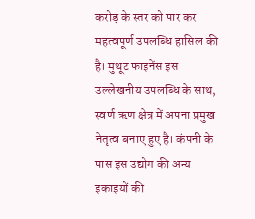करोड़ के स्तर को पार कर महत्वपूर्ण उपलब्धि हासिल की है। मुथूट फाइनेंस इस उल्लेखनीय उपलब्धि के साथ, स्वर्ण ऋण क्षेत्र में अपना प्रमुख नेतृत्व बनाए हुए है। कंपनी के पास इस उद्योग की अन्य इकाइयों की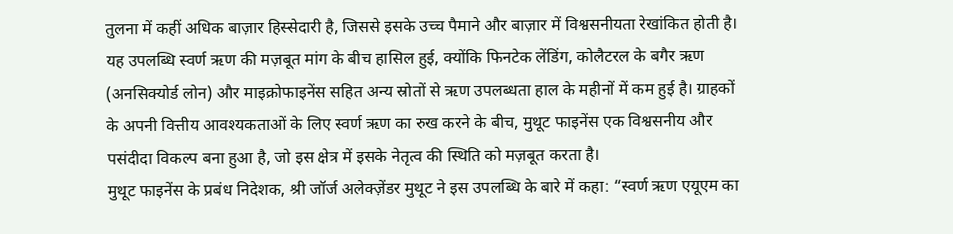तुलना में कहीं अधिक बाज़ार हिस्सेदारी है, जिससे इसके उच्च पैमाने और बाज़ार में विश्वसनीयता रेखांकित होती है।
यह उपलब्धि स्वर्ण ऋण की मज़बूत मांग के बीच हासिल हुई, क्योंकि फिनटेक लेंडिंग, कोलैटरल के बगैर ऋण (अनसिक्योर्ड लोन) और माइक्रोफाइनेंस सहित अन्य स्रोतों से ऋण उपलब्धता हाल के महीनों में कम हुई है। ग्राहकों के अपनी वित्तीय आवश्यकताओं के लिए स्वर्ण ऋण का रुख करने के बीच, मुथूट फाइनेंस एक विश्वसनीय और पसंदीदा विकल्प बना हुआ है, जो इस क्षेत्र में इसके नेतृत्व की स्थिति को मज़बूत करता है।
मुथूट फाइनेंस के प्रबंध निदेशक, श्री जॉर्ज अलेक्ज़ेंडर मुथूट ने इस उपलब्धि के बारे में कहा: “स्वर्ण ऋण एयूएम का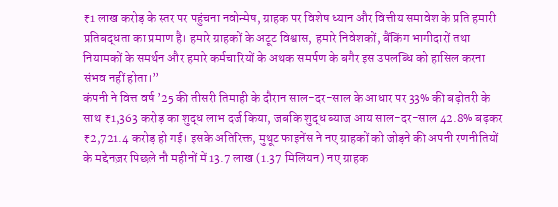₹1 लाख करोड़ के स्तर पर पहुंचना नवोन्मेष, ग्राहक पर विशेष ध्यान और वित्तीय समावेश के प्रति हमारी प्रतिबद्धता का प्रमाण है। हमारे ग्राहकों के अटूट विश्वास, हमारे निवेशकों, बैंकिंग भागीदारों तथा नियामकों के समर्थन और हमारे कर्मचारियों के अथक समर्पण के बगैर इस उपलब्धि को हासिल करना संभव नहीं होता।”
कंपनी ने वित्त वर्ष ’25 की तीसरी तिमाही के दौरान साल-दर-साल के आधार पर 33% की बढ़ोतरी के साथ ₹1,363 करोड़ का शुद्ध लाभ दर्ज किया, जबकि शुद्ध ब्याज आय साल-दर-साल 42.8% बढ़कर ₹2,721.4 करोड़ हो गई। इसके अतिरिक्त, मुथूट फाइनेंस ने नए ग्राहकों को जोड़ने की अपनी रणनीतियों के मद्देनज़र पिछले नौ महीनों में 13.7 लाख (1.37 मिलियन) नए ग्राहक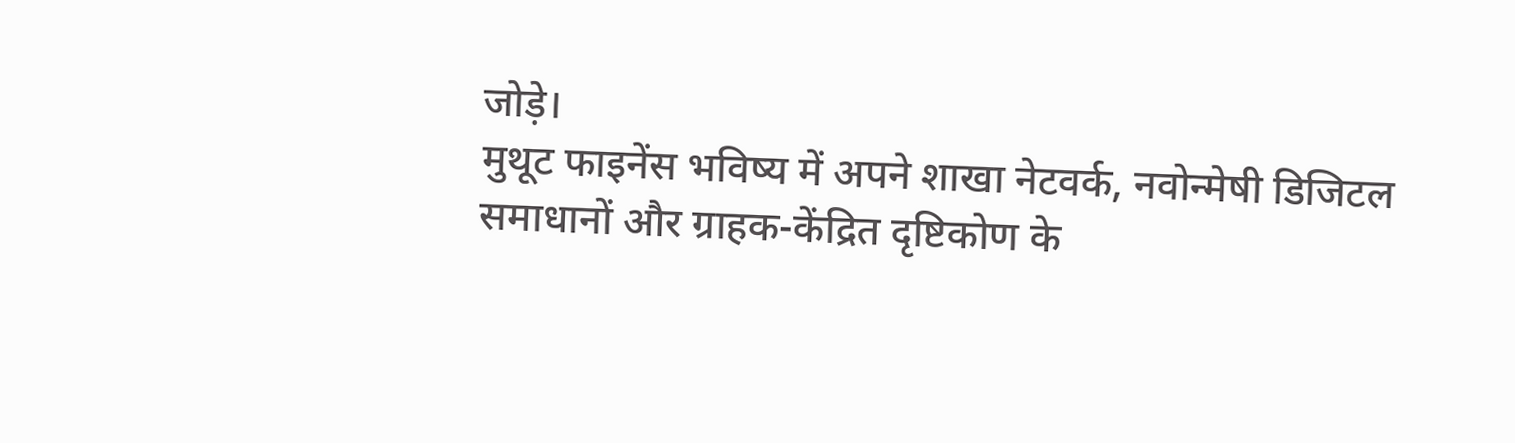जोड़े।
मुथूट फाइनेंस भविष्य में अपने शाखा नेटवर्क, नवोन्मेषी डिजिटल समाधानों और ग्राहक-केंद्रित दृष्टिकोण के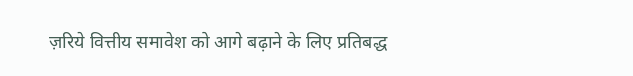ज़रिये वित्तीय समावेश को आगे बढ़ाने के लिए प्रतिबद्ध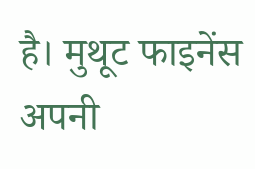है। मुथूट फाइनेंस अपनी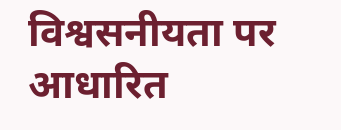विश्वसनीयता पर आधारित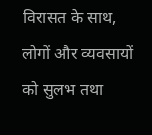विरासत के साथ, लोगों और व्यवसायों को सुलभ तथा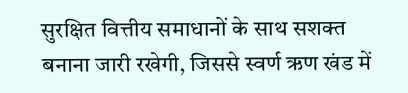सुरक्षित वित्तीय समाधानों के साथ सशक्त बनाना जारी रखेगी, जिससे स्वर्ण ऋण खंड में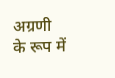अग्रणी के रूप में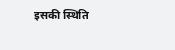इसकी स्थिति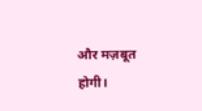और मज़बूत होगी।